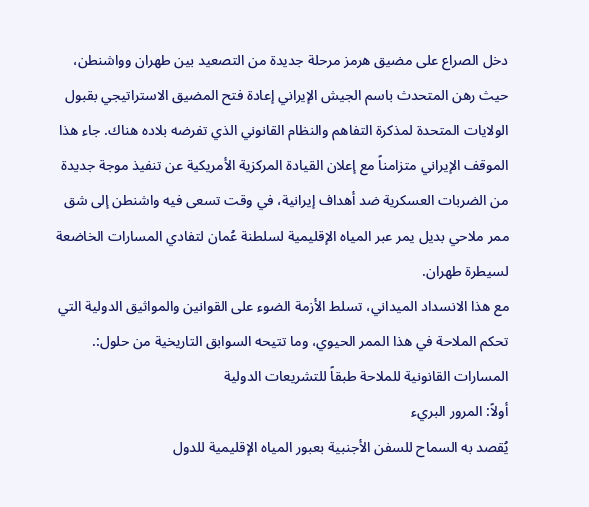دخل الصراع على مضيق هرمز مرحلة جديدة من التصعيد بين طهران وواشنطن، حيث رهن المتحدث باسم الجيش الإيراني إعادة فتح المضيق الاستراتيجي بقبول الولايات المتحدة لمذكرة التفاهم والنظام القانوني الذي تفرضه بلاده هناك. جاء هذا الموقف الإيراني متزامناً مع إعلان القيادة المركزية الأمريكية عن تنفيذ موجة جديدة من الضربات العسكرية ضد أهداف إيرانية، في وقت تسعى فيه واشنطن إلى شق ممر ملاحي بديل يمر عبر المياه الإقليمية لسلطنة عُمان لتفادي المسارات الخاضعة لسيطرة طهران.
مع هذا الانسداد الميداني، تسلط الأزمة الضوء على القوانين والمواثيق الدولية التي تحكم الملاحة في هذا الممر الحيوي، وما تتيحه السوابق التاريخية من حلول:.
المسارات القانونية للملاحة طبقاً للتشريعات الدولية
أولاً: المرور البريء
يُقصد به السماح للسفن الأجنبية بعبور المياه الإقليمية للدول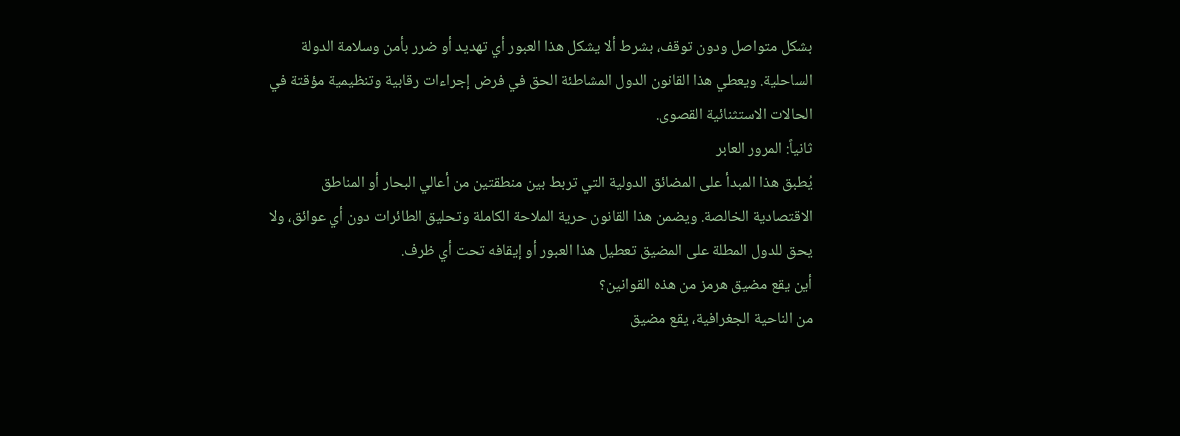بشكل متواصل ودون توقف، بشرط ألا يشكل هذا العبور أي تهديد أو ضرر بأمن وسلامة الدولة الساحلية. ويعطي هذا القانون الدول المشاطئة الحق في فرض إجراءات رقابية وتنظيمية مؤقتة في الحالات الاستثنائية القصوى.
ثانياً: المرور العابر
يُطبق هذا المبدأ على المضائق الدولية التي تربط بين منطقتين من أعالي البحار أو المناطق الاقتصادية الخالصة. ويضمن هذا القانون حرية الملاحة الكاملة وتحليق الطائرات دون أي عوائق، ولا يحق للدول المطلة على المضيق تعطيل هذا العبور أو إيقافه تحت أي ظرف.
أين يقع مضيق هرمز من هذه القوانين؟
من الناحية الجغرافية، يقع مضيق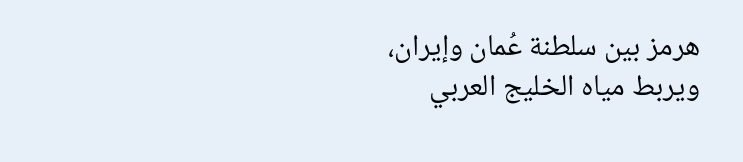هرمز بين سلطنة عُمان وإيران، ويربط مياه الخليج العربي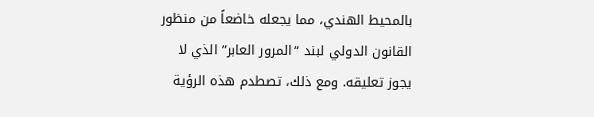بالمحيط الهندي، مما يجعله خاضعاً من منظور القانون الدولي لبند “المرور العابر” الذي لا يجوز تعليقه. ومع ذلك، تصطدم هذه الرؤية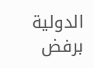الدولية برفض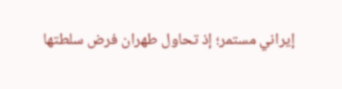إيراني مستمر؛ إذ تحاول طهران فرض سلطتها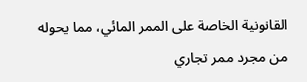القانونية الخاصة على الممر المائي، مما يحوله من مجرد ممر تجاري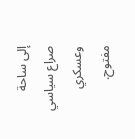إلى ساحة صراع سياسي وعسكري مفتوح.